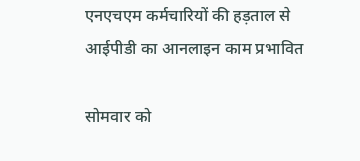एनएचएम कर्मचारियों की हड़ताल से आईपीडी का आनलाइन काम प्रभावित

सोमवार को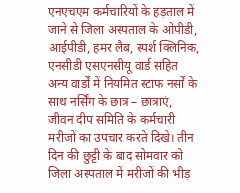एनएचएम कर्मचारियों के हड़ताल में जाने से जिला अस्पताल के ओपीडी, आईपीडी, हमर लैब, स्पर्श क्लिनिक, एनसीडी एसएनसीयू वार्ड सहित अन्य वार्डों में नियमित स्टाफ नर्सों के साथ नर्सिंग के छात्र – छात्राएं, जीवन दीप समिति के कर्मचारी मरीजों का उपचार करते दिखे। तीन दिन की छुट्टी के बाद सोमवार को जिला अस्पताल में मरीजों की भीड़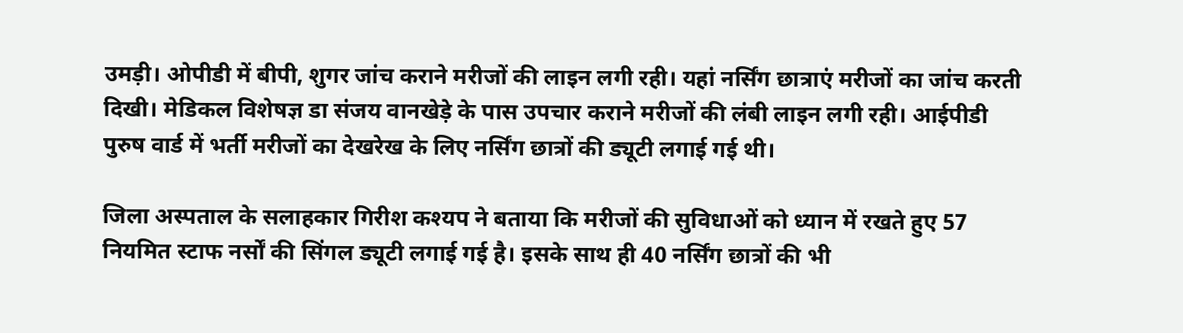उमड़ी। ओपीडी में बीपी, शुगर जांच कराने मरीजों की लाइन लगी रही। यहां नर्सिंग छात्राएं मरीजों का जांच करती दिखी। मेडिकल विशेषज्ञ डा संजय वानखेड़े के पास उपचार कराने मरीजों की लंबी लाइन लगी रही। आईपीडी पुरुष वार्ड में भर्ती मरीजों का देखरेख के लिए नर्सिंग छात्रों की ड्यूटी लगाई गई थी।

जिला अस्पताल के सलाहकार गिरीश कश्यप ने बताया कि मरीजों की सुविधाओं को ध्यान में रखते हुए 57 नियमित स्टाफ नर्सों की सिंगल ड्यूटी लगाई गई है। इसके साथ ही 40 नर्सिंग छात्रों की भी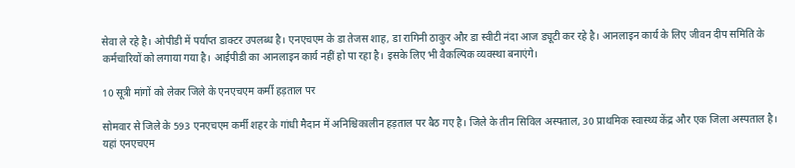सेवा ले रहे है। ओपीडी में पर्याप्त डाक्टर उपलब्ध है। एनएचएम के डा तेजस शाह, डा रागिनी ठाकुर और डा स्वीटी नंदा आज ड्यूटी कर रहे है। आनलाइन कार्य के लिए जीवन दीप समिति के कर्मचारियों को लगाया गया है। आईपीडी का आनलाइन कार्य नहीं हो पा रहा है। इसके लिए भी वैकल्पिक व्यवस्था बनाएंगे।

10 सूत्री मांगों को लेकर जिले के एनएचएम कर्मी हड़ताल पर

सोमवार से जिले के 593 एनएचएम कर्मी शहर के गांधी मैदान में अनिश्चिकालीन हड़ताल पर बैठ गए है। जिले के तीन सिविल अस्पताल, 30 प्राथमिक स्वास्थ्य केंद्र और एक जिला अस्पताल है। यहां एनएचएम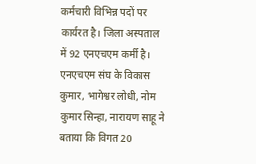कर्मचारी विभिन्न पदों पर कार्यरत है। जिला अस्पताल में 92 एनएचएम कर्मी है। एनएचएम संघ के विकास कुमार, भागेश्वर लोधी, नोम कुमार सिन्हा, नारायण साहू ने बताया कि विगत 20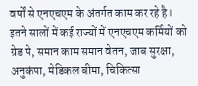वर्षों से एनएचएम के अंतर्गत काम कर रहे है। इतने सालों में कई राज्यों में एनएचएम कर्मियों को ग्रेड पे, समान काम समान वेतन, जाब सुरक्षा, अनुकंपा, मेडिकल बीमा, चिकित्सा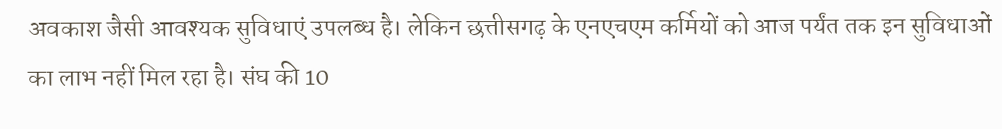अवकाश जैसी आवश्यक सुविधाएं उपलब्ध है। लेकिन छत्तीसगढ़ के एनएचएम कर्मियों को आज पर्यंत तक इन सुविधाओं का लाभ नहीं मिल रहा है। संघ की 10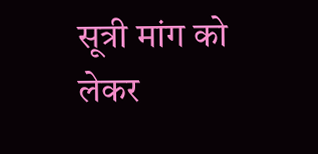सूत्री मांग को लेकर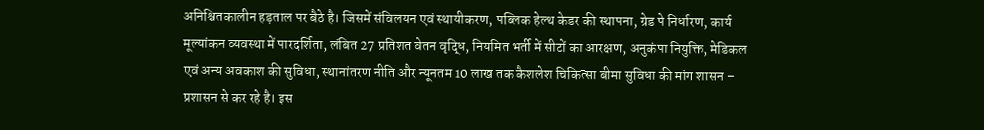अनिश्चितकालीन हड़ताल पर बैठे है। जिसमें संविलयन एवं स्थायीकरण, पब्लिक हेल्थ केडर की स्थापना, ग्रेड पे निर्धारण, कार्य मूल्यांकन व्यवस्था में पारदर्शिता, लंबित 27 प्रतिशत वेतन वृद्धि, नियमित भर्ती में सीटों का आरक्षण, अनुकंपा नियुक्ति, मेडिकल एवं अन्य अवकाश की सुविधा, स्थानांतरण नीति और न्यूनतम 10 लाख तक कैशलेश चिकित्सा बीमा सुविधा की मांग शासन – प्रशासन से कर रहे है। इस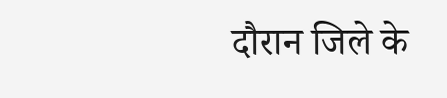दौरान जिले के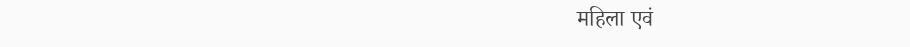महिला एवं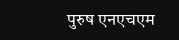पुरुष एनएचएम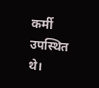कर्मी उपस्थित थे।